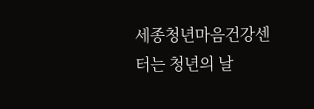세종청년마음건강센터는 청년의 날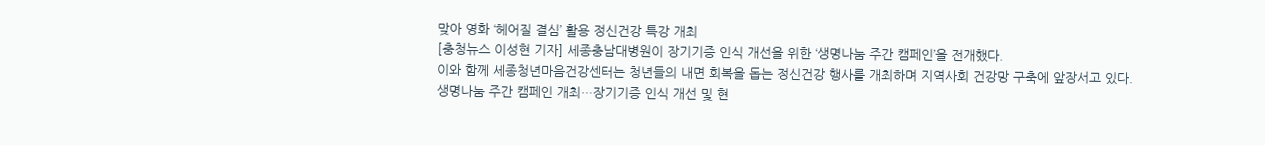맞아 영화 ‘헤어질 결심’ 활용 정신건강 특강 개최
[충청뉴스 이성현 기자] 세종충남대병원이 장기기증 인식 개선을 위한 ‘생명나눔 주간 캠페인’을 전개했다.
이와 함께 세종청년마음건강센터는 청년들의 내면 회복을 돕는 정신건강 행사를 개최하며 지역사회 건강망 구축에 앞장서고 있다.
생명나눔 주간 캠페인 개최…장기기증 인식 개선 및 현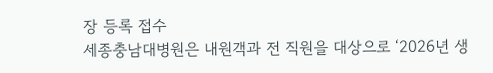장 등록 접수
세종충남대병원은 내원객과 전 직원을 대상으로 ‘2026년 생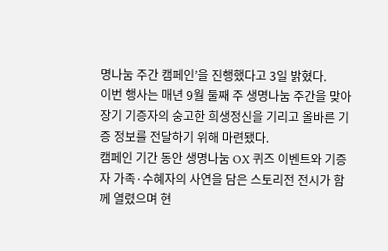명나눔 주간 캠페인’을 진행했다고 3일 밝혔다.
이번 행사는 매년 9월 둘째 주 생명나눔 주간을 맞아 장기 기증자의 숭고한 희생정신을 기리고 올바른 기증 정보를 전달하기 위해 마련됐다.
캠페인 기간 동안 생명나눔 OX 퀴즈 이벤트와 기증자 가족·수혜자의 사연을 담은 스토리전 전시가 함께 열렸으며 현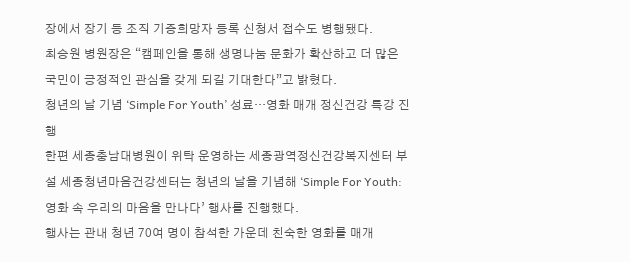장에서 장기 등 조직 기증희망자 등록 신청서 접수도 병행됐다.
최승원 병원장은 “캠페인을 통해 생명나눔 문화가 확산하고 더 많은 국민이 긍정적인 관심을 갖게 되길 기대한다”고 밝혔다.
청년의 날 기념 ‘Simple For Youth’ 성료…영화 매개 정신건강 특강 진행
한편 세종충남대병원이 위탁 운영하는 세종광역정신건강복지센터 부설 세종청년마음건강센터는 청년의 날을 기념해 ‘Simple For Youth: 영화 속 우리의 마음을 만나다’ 행사를 진행했다.
행사는 관내 청년 70여 명이 참석한 가운데 친숙한 영화를 매개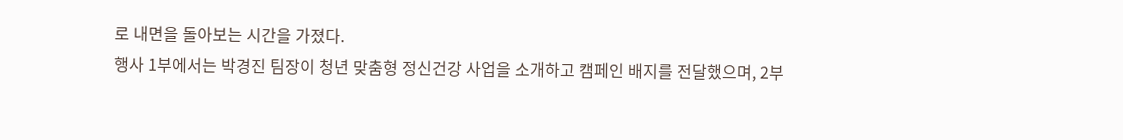로 내면을 돌아보는 시간을 가졌다.
행사 1부에서는 박경진 팀장이 청년 맞춤형 정신건강 사업을 소개하고 캠페인 배지를 전달했으며, 2부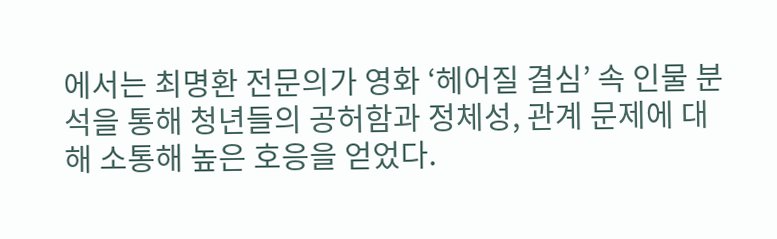에서는 최명환 전문의가 영화 ‘헤어질 결심’ 속 인물 분석을 통해 청년들의 공허함과 정체성, 관계 문제에 대해 소통해 높은 호응을 얻었다.